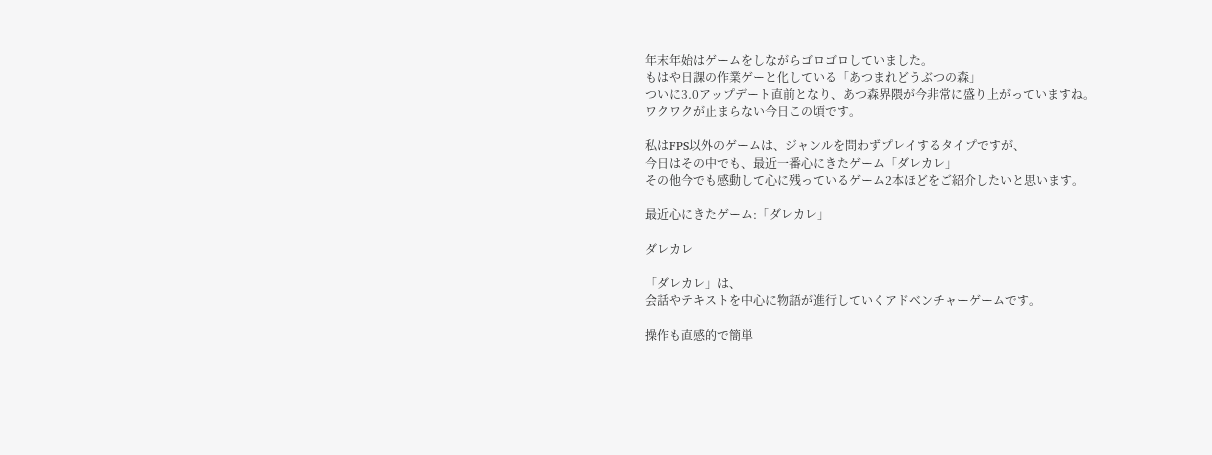年末年始はゲームをしながらゴロゴロしていました。
もはや日課の作業ゲーと化している「あつまれどうぶつの森」
ついに3.0アップデート直前となり、あつ森界隈が今非常に盛り上がっていますね。
ワクワクが止まらない今日この頃です。

私はFPS以外のゲームは、ジャンルを問わずプレイするタイプですが、
今日はその中でも、最近一番心にきたゲーム「ダレカレ」
その他今でも感動して心に残っているゲーム2本ほどをご紹介したいと思います。

最近心にきたゲーム:「ダレカレ」

ダレカレ

「ダレカレ」は、
会話やテキストを中心に物語が進行していくアドベンチャーゲームです。

操作も直感的で簡単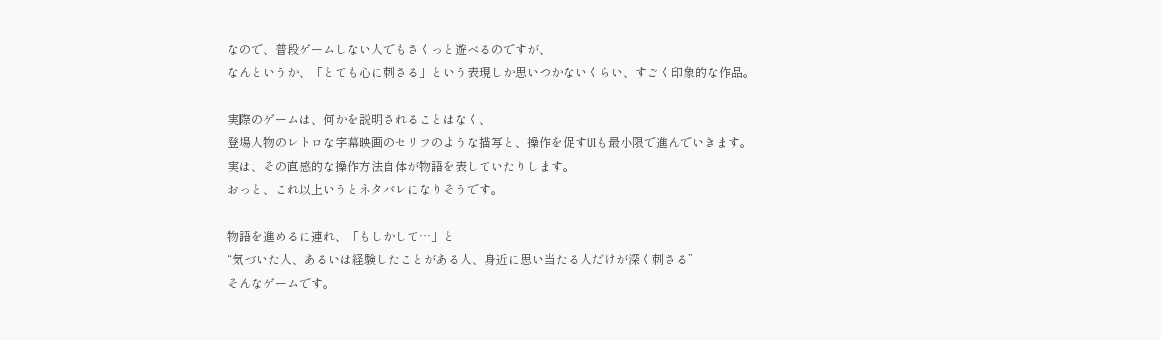なので、普段ゲームしない人でもさくっと遊べるのですが、
なんというか、「とても心に刺さる」という表現しか思いつかないくらい、すごく印象的な作品。

実際のゲームは、何かを説明されることはなく、
登場人物のレトロな字幕映画のセリフのような描写と、操作を促すUIも最小限で進んでいきます。
実は、その直感的な操作方法自体が物語を表していたりします。
おっと、これ以上いうとネタバレになりそうです。

物語を進めるに連れ、「もしかして⋯」と
“気づいた人、あるいは経験したことがある人、身近に思い当たる人だけが深く刺さる”
そんなゲームです。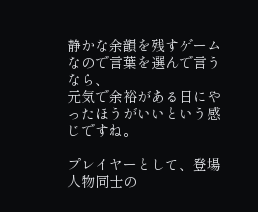静かな余韻を残すゲームなので言葉を選んで言うなら、
元気で余裕がある日にやったほうがいいという感じですね。

プレイヤーとして、登場人物同士の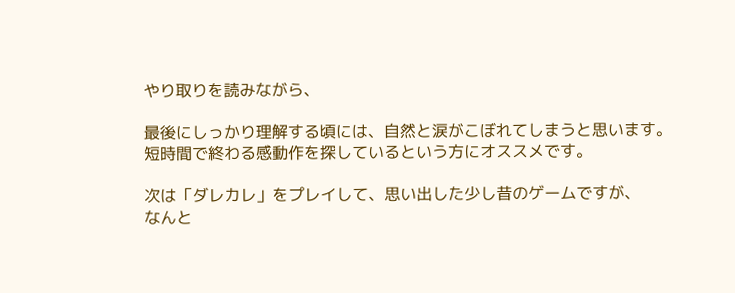やり取りを読みながら、

最後にしっかり理解する頃には、自然と涙がこぼれてしまうと思います。
短時間で終わる感動作を探しているという方にオススメです。

次は「ダレカレ」をプレイして、思い出した少し昔のゲームですが、
なんと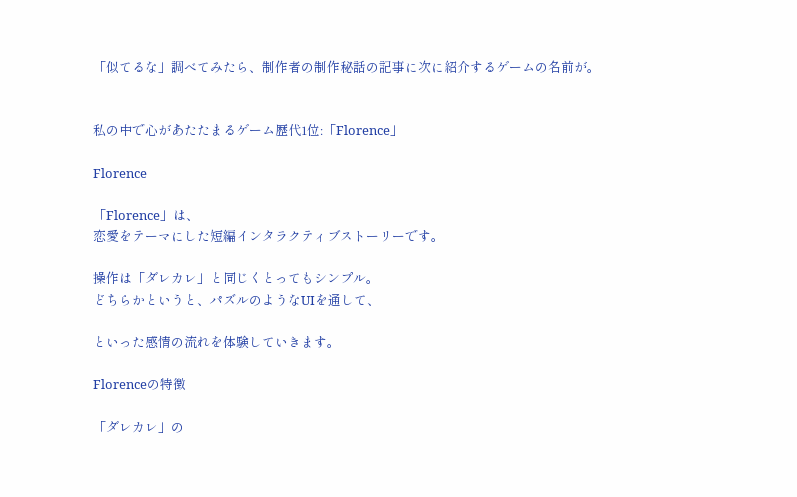「似てるな」調べてみたら、制作者の制作秘話の記事に次に紹介するゲームの名前が。


私の中で心があたたまるゲーム歴代1位:「Florence」

Florence

「Florence」は、
恋愛をテーマにした短編インタラクティブストーリーです。

操作は「ダレカレ」と同じくとってもシンプル。
どちらかというと、パズルのようなUIを通して、

といった感情の流れを体験していきます。

Florenceの特徴

「ダレカレ」の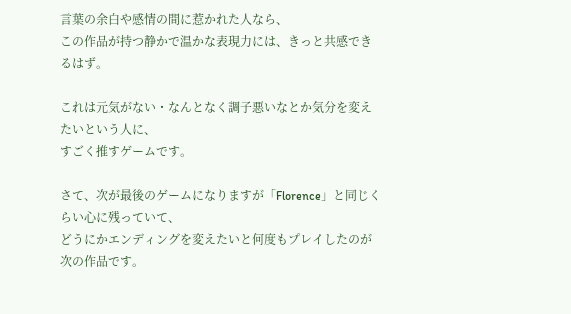言葉の余白や感情の間に惹かれた人なら、
この作品が持つ静かで温かな表現力には、きっと共感できるはず。

これは元気がない・なんとなく調子悪いなとか気分を変えたいという人に、
すごく推すゲームです。

さて、次が最後のゲームになりますが「Florence」と同じくらい心に残っていて、
どうにかエンディングを変えたいと何度もプレイしたのが次の作品です。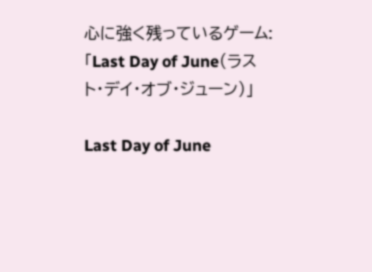心に強く残っているゲーム:「Last Day of June(ラスト・デイ・オブ・ジューン)」

Last Day of June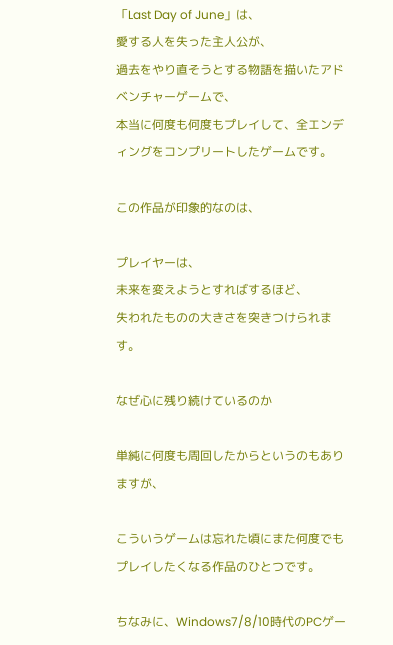「Last Day of June」は、
愛する人を失った主人公が、
過去をやり直そうとする物語を描いたアドベンチャーゲームで、
本当に何度も何度もプレイして、全エンディングをコンプリートしたゲームです。

この作品が印象的なのは、

プレイヤーは、
未来を変えようとすればするほど、
失われたものの大きさを突きつけられます。

なぜ心に残り続けているのか

単純に何度も周回したからというのもありますが、

こういうゲームは忘れた頃にまた何度でもプレイしたくなる作品のひとつです。

ちなみに、Windows7/8/10時代のPCゲー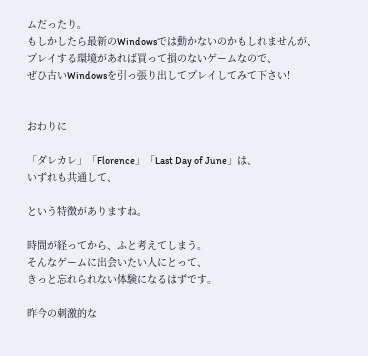ムだったり。
もしかしたら最新のWindowsでは動かないのかもしれませんが、
プレイする環境があれば買って損のないゲームなので、
ぜひ古いWindowsを引っ張り出してプレイしてみて下さい!


おわりに

「ダレカレ」「Florence」「Last Day of June」は、
いずれも共通して、

という特徴がありますね。

時間が経ってから、ふと考えてしまう。
そんなゲームに出会いたい人にとって、
きっと忘れられない体験になるはずです。

昨今の刺激的な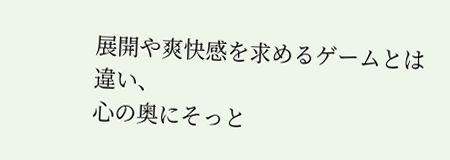展開や爽快感を求めるゲームとは違い、
心の奥にそっと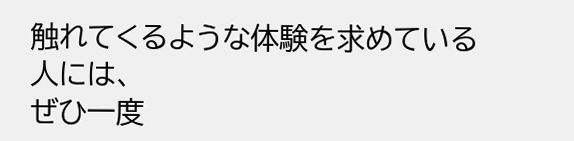触れてくるような体験を求めている人には、
ぜひ一度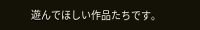遊んでほしい作品たちです。